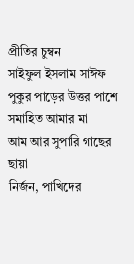প্রীতির চুম্বন
সাইফুল ইসলাম সাঈফ
পুকুর পাড়ের উত্তর পাশে
সমাহিত আমার মা
আম আর সুপারি গাছের ছায়া
নির্জন, পাখিদের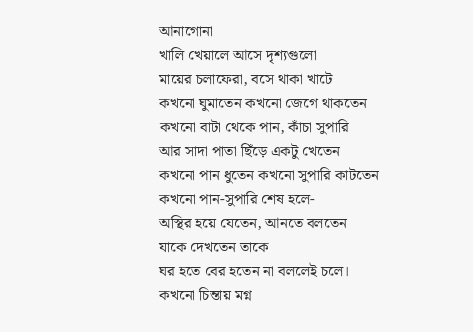আনাগোনা
খালি খেয়ালে আসে দৃশ্যগুলো
মায়ের চলাফেরা, বসে থাকা খাটে
কখনো ঘুমাতেন কখনো জেগে থাকতেন
কখনো বাটা থেকে পান, কাঁচা সুপারি
আর সাদা পাতা ছিঁড়ে একটু খেতেন
কখনো পান ধুতেন কখনো সুপারি কাটতেন
কখনো পান-সুপারি শেষ হলে-
অস্থির হয়ে যেতেন, আনতে বলতেন
যাকে দেখতেন তাকে
ঘর হতে বের হতেন না বললেই চলে।
কখনো চিন্তায় মগ্ন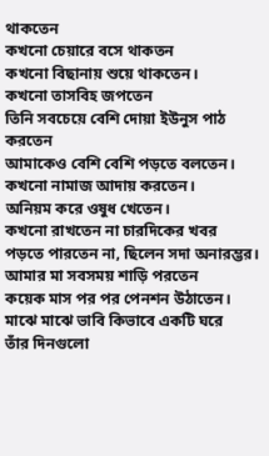থাকতেন
কখনো চেয়ারে বসে থাকতন
কখনো বিছানায় শুয়ে থাকতেন।
কখনো তাসবিহ জপতেন
তিনি সবচেয়ে বেশি দোয়া ইউনুস পাঠ করতেন
আমাকেও বেশি বেশি পড়তে বলতেন।
কখনো নামাজ আদায় করতেন।
অনিয়ম করে ওষুধ খেতেন।
কখনো রাখতেন না চারদিকের খবর
পড়তে পারতেন না, ছিলেন সদা অনারম্ভর।
আমার মা সবসময় শাড়ি পরতেন
কয়েক মাস পর পর পেনশন উঠাতেন।
মাঝে মাঝে ভাবি কিভাবে একটি ঘরে
তাঁর দিনগুলো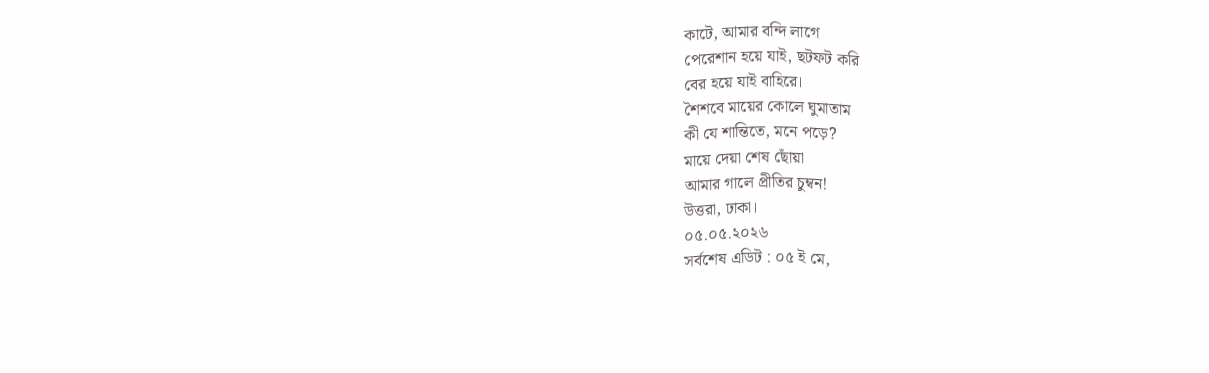কাটে, আমার বন্দি লাগে
পেরেশান হয়ে যাই, ছটফট করি
বের হয়ে যাই বাহিরে।
শৈশবে মায়ের কোলে ঘুমাতাম
কী যে শান্তিতে, মনে পড়ে?
মায়ে দেয়া শেষ ছোঁয়া
আমার গালে প্রীতির চুম্বন!
উত্তরা, ঢাকা।
০৫.০৫.২০২৬
সর্বশেষ এডিট : ০৫ ই মে,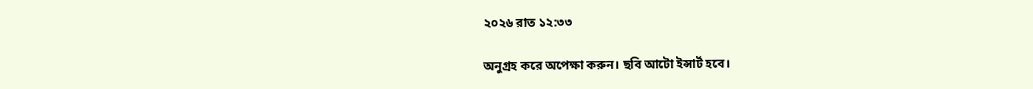২০২৬ রাত ১২:৩৩

অনুগ্রহ করে অপেক্ষা করুন। ছবি আটো ইন্সার্ট হবে।